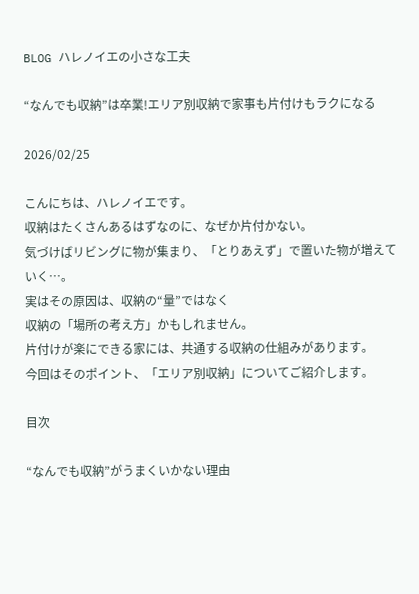BLOG ハレノイエの小さな工夫

“なんでも収納”は卒業!エリア別収納で家事も片付けもラクになる

2026/02/25

こんにちは、ハレノイエです。
収納はたくさんあるはずなのに、なぜか片付かない。
気づけばリビングに物が集まり、「とりあえず」で置いた物が増えていく…。
実はその原因は、収納の“量”ではなく
収納の「場所の考え方」かもしれません。
片付けが楽にできる家には、共通する収納の仕組みがあります。
今回はそのポイント、「エリア別収納」についてご紹介します。

目次

“なんでも収納”がうまくいかない理由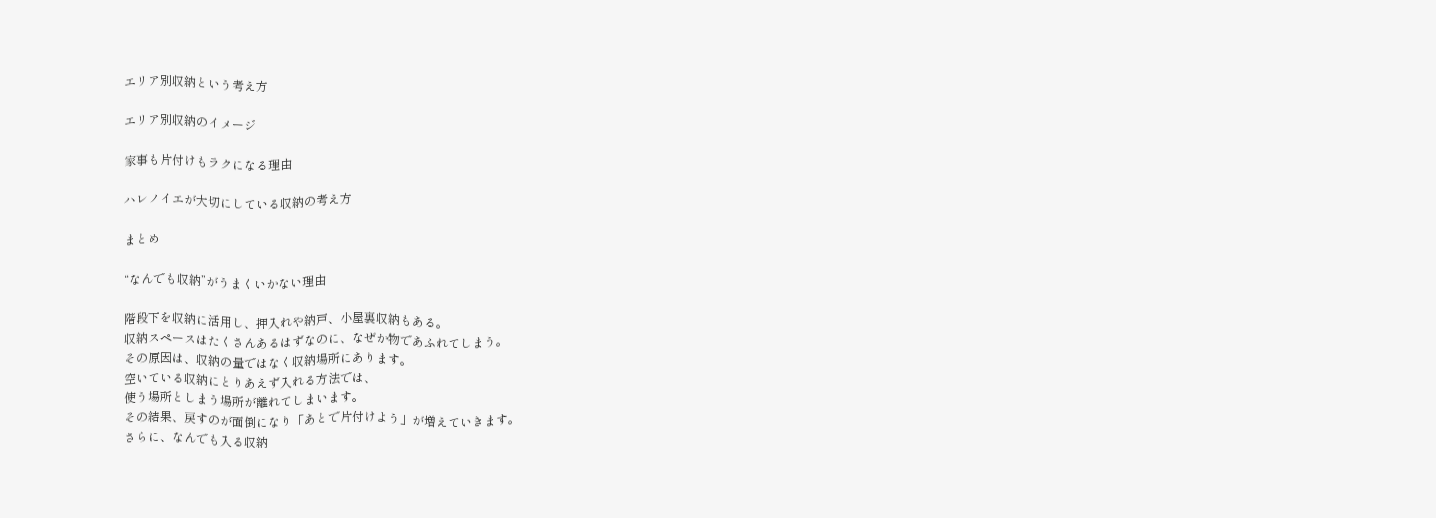エリア別収納という考え方

エリア別収納のイメージ

家事も片付けもラクになる理由

ハレノイエが大切にしている収納の考え方

まとめ

“なんでも収納”がうまくいかない理由

階段下を収納に活用し、押入れや納戸、小屋裏収納もある。
収納スペースはたくさんあるはずなのに、なぜか物であふれてしまう。
その原因は、収納の量ではなく収納場所にあります。
空いている収納にとりあえず入れる方法では、
使う場所としまう場所が離れてしまいます。
その結果、戻すのが面倒になり「あとで片付けよう」が増えていきます。
さらに、なんでも入る収納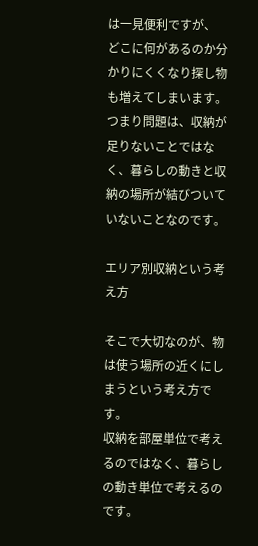は一見便利ですが、
どこに何があるのか分かりにくくなり探し物も増えてしまいます。
つまり問題は、収納が足りないことではなく、暮らしの動きと収納の場所が結びついていないことなのです。

エリア別収納という考え方

そこで大切なのが、物は使う場所の近くにしまうという考え方です。
収納を部屋単位で考えるのではなく、暮らしの動き単位で考えるのです。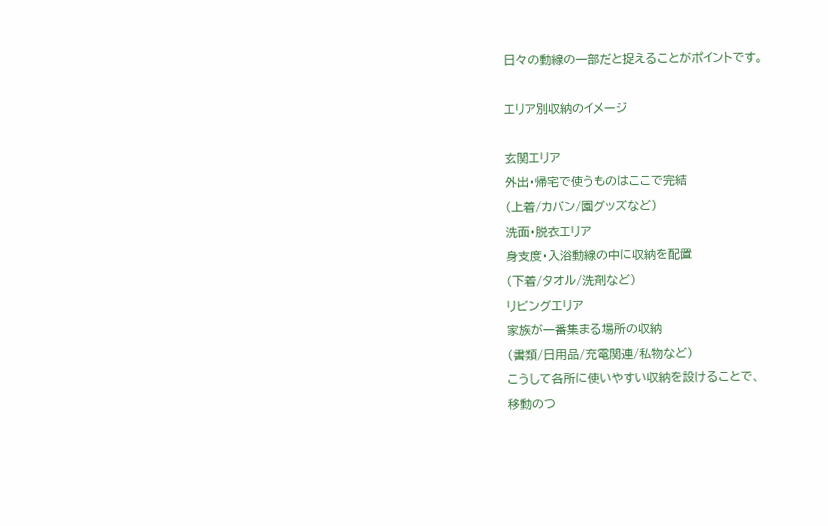日々の動線の一部だと捉えることがポイントです。

エリア別収納のイメージ

玄関エリア
外出・帰宅で使うものはここで完結
(上着/カバン/園グッズなど)
洗面・脱衣エリア
身支度・入浴動線の中に収納を配置
(下着/タオル/洗剤など)
リビングエリア
家族が一番集まる場所の収納
(書類/日用品/充電関連/私物など)
こうして各所に使いやすい収納を設けることで、
移動のつ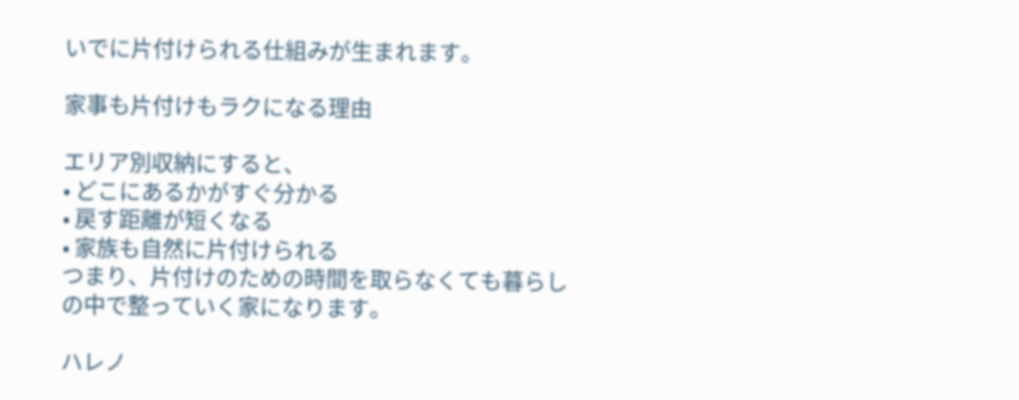いでに片付けられる仕組みが生まれます。

家事も片付けもラクになる理由

エリア別収納にすると、
• どこにあるかがすぐ分かる
• 戻す距離が短くなる
• 家族も自然に片付けられる
つまり、片付けのための時間を取らなくても暮らしの中で整っていく家になります。

ハレノ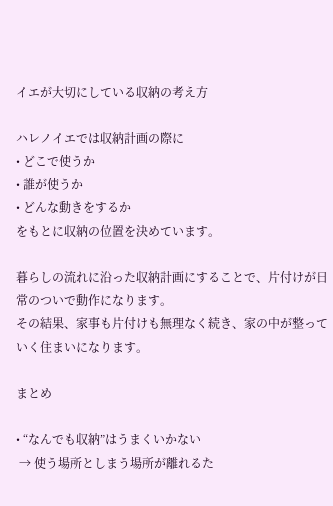イエが大切にしている収納の考え方

ハレノイエでは収納計画の際に
• どこで使うか
• 誰が使うか
• どんな動きをするか
をもとに収納の位置を決めています。

暮らしの流れに沿った収納計画にすることで、片付けが日常のついで動作になります。
その結果、家事も片付けも無理なく続き、家の中が整っていく住まいになります。

まとめ

• “なんでも収納”はうまくいかない
 → 使う場所としまう場所が離れるた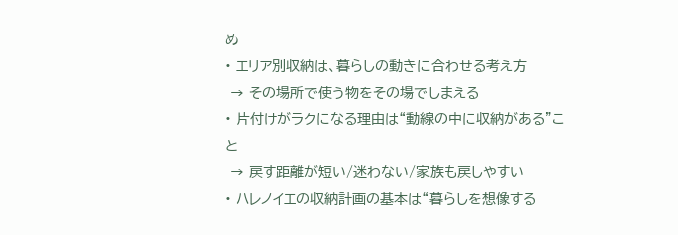め
• エリア別収納は、暮らしの動きに合わせる考え方
 → その場所で使う物をその場でしまえる
• 片付けがラクになる理由は“動線の中に収納がある”こと
 → 戻す距離が短い/迷わない/家族も戻しやすい
• ハレノイエの収納計画の基本は“暮らしを想像する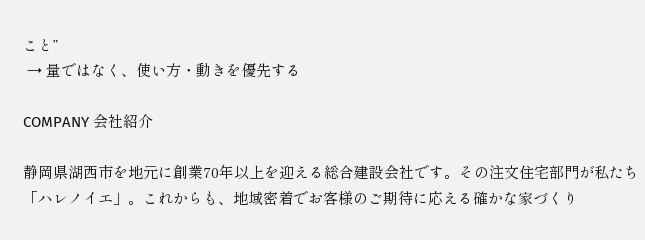こと”
 → 量ではなく、使い方・動きを優先する

COMPANY 会社紹介

静岡県湖西市を地元に創業70年以上を迎える総合建設会社です。その注文住宅部門が私たち「ハレノイエ」。これからも、地域密着でお客様のご期待に応える確かな家づくり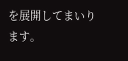を展開してまいります。